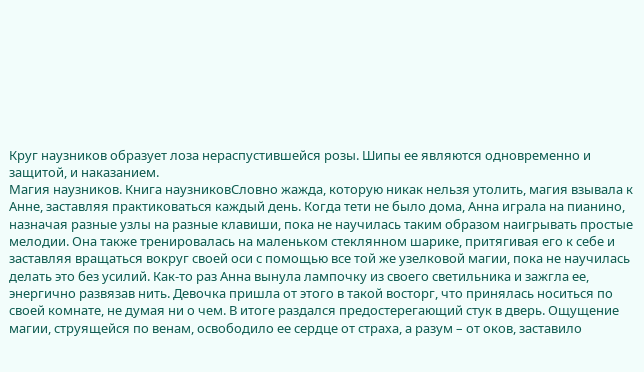Круг наузников образует лоза нераспустившейся розы. Шипы ее являются одновременно и защитой, и наказанием.
Магия наузников. Книга наузниковСловно жажда, которую никак нельзя утолить, магия взывала к Анне, заставляя практиковаться каждый день. Когда тети не было дома, Анна играла на пианино, назначая разные узлы на разные клавиши, пока не научилась таким образом наигрывать простые мелодии. Она также тренировалась на маленьком стеклянном шарике, притягивая его к себе и заставляя вращаться вокруг своей оси с помощью все той же узелковой магии, пока не научилась делать это без усилий. Как-то раз Анна вынула лампочку из своего светильника и зажгла ее, энергично развязав нить. Девочка пришла от этого в такой восторг, что принялась носиться по своей комнате, не думая ни о чем. В итоге раздался предостерегающий стук в дверь. Ощущение магии, струящейся по венам, освободило ее сердце от страха, а разум – от оков, заставило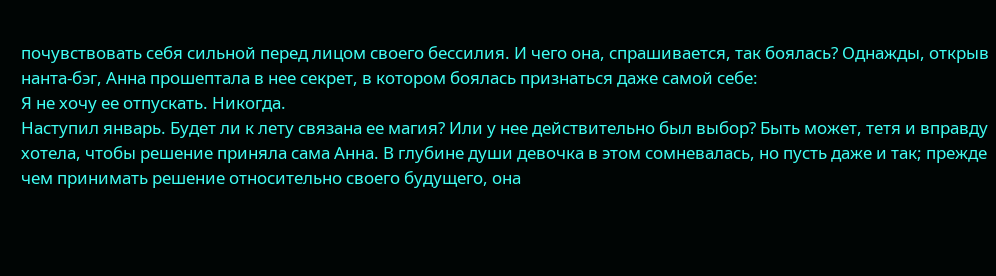почувствовать себя сильной перед лицом своего бессилия. И чего она, спрашивается, так боялась? Однажды, открыв нанта-бэг, Анна прошептала в нее секрет, в котором боялась признаться даже самой себе:
Я не хочу ее отпускать. Никогда.
Наступил январь. Будет ли к лету связана ее магия? Или у нее действительно был выбор? Быть может, тетя и вправду хотела, чтобы решение приняла сама Анна. В глубине души девочка в этом сомневалась, но пусть даже и так; прежде чем принимать решение относительно своего будущего, она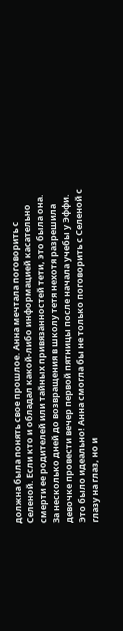должна была понять свое прошлое. Анна мечтала поговорить с Селеной. Если кто и обладал какой-либо информацией касательно смерти ее родителей или тайных привязанностей тети, это была она. За несколько дней до возвращения в школу тетя нехотя разрешила девочке провести вечер первой пятницы после начала учебы у Эффи. Это было идеально! Анна смогла бы не только поговорить с Селеной с глазу на глаз, но и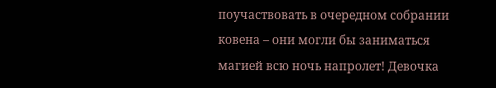поучаствовать в очередном собрании ковена – они могли бы заниматься магией всю ночь напролет! Девочка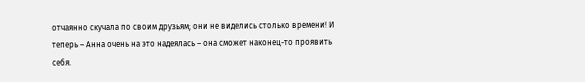отчаянно скучала по своим друзьям; они не виделись столько времени! И теперь – Анна очень на это надеялась – она сможет наконец-то проявить себя.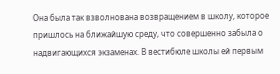Она была так взволнована возвращением в школу, которое пришлось на ближайшую среду, что совершенно забыла о надвигающихся экзаменах. В вестибюле школы ей первым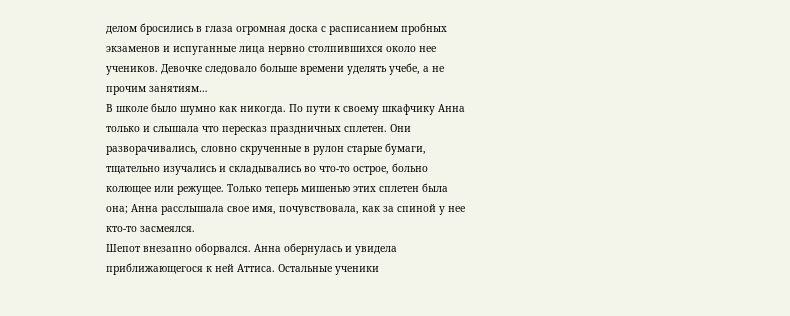делом бросились в глаза огромная доска с расписанием пробных экзаменов и испуганные лица нервно столпившихся около нее учеников. Девочке следовало больше времени уделять учебе, а не прочим занятиям…
В школе было шумно как никогда. По пути к своему шкафчику Анна только и слышала что пересказ праздничных сплетен. Они разворачивались, словно скрученные в рулон старые бумаги, тщательно изучались и складывались во что-то острое, больно колющее или режущее. Только теперь мишенью этих сплетен была она; Анна расслышала свое имя, почувствовала, как за спиной у нее кто-то засмеялся.
Шепот внезапно оборвался. Анна обернулась и увидела приближающегося к ней Аттиса. Остальные ученики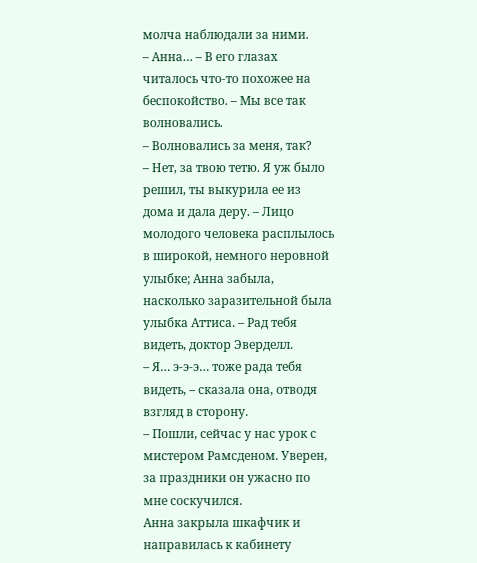молча наблюдали за ними.
– Анна… – В его глазах читалось что-то похожее на беспокойство. – Мы все так волновались.
– Волновались за меня, так?
– Нет, за твою тетю. Я уж было решил, ты выкурила ее из дома и дала деру. – Лицо молодого человека расплылось в широкой, немного неровной улыбке; Анна забыла, насколько заразительной была улыбка Аттиса. – Рад тебя видеть, доктор Эверделл.
– Я… э-э-э… тоже рада тебя видеть, – сказала она, отводя взгляд в сторону.
– Пошли, сейчас у нас урок с мистером Рамсденом. Уверен, за праздники он ужасно по мне соскучился.
Анна закрыла шкафчик и направилась к кабинету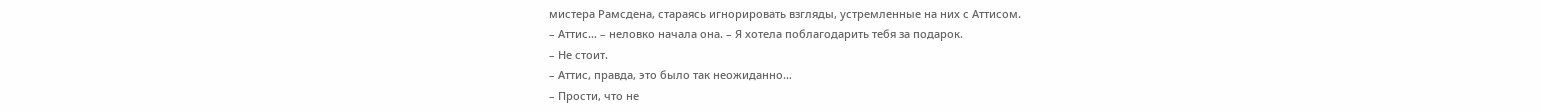мистера Рамсдена, стараясь игнорировать взгляды, устремленные на них с Аттисом.
– Аттис… – неловко начала она. – Я хотела поблагодарить тебя за подарок.
– Не стоит.
– Аттис, правда, это было так неожиданно…
– Прости, что не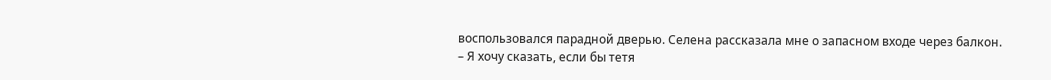воспользовался парадной дверью. Селена рассказала мне о запасном входе через балкон.
– Я хочу сказать, если бы тетя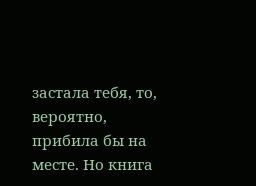застала тебя, то, вероятно, прибила бы на месте. Но книга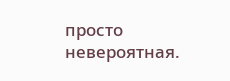просто невероятная.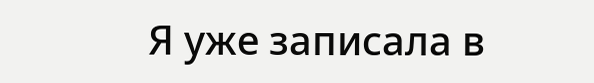Я уже записала в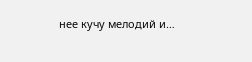нее кучу мелодий и…